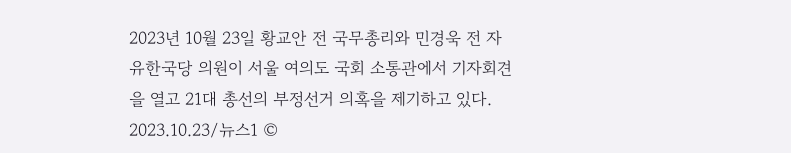2023년 10월 23일 황교안 전 국무총리와 민경욱 전 자유한국당 의원이 서울 여의도 국회 소통관에서 기자회견을 열고 21대 총선의 부정선거 의혹을 제기하고 있다. 2023.10.23/뉴스1 ©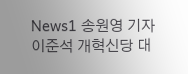News1 송원영 기자
이준석 개혁신당 대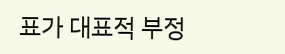표가 대표적 부정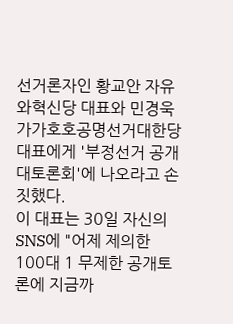선거론자인 황교안 자유와혁신당 대표와 민경욱 가가호호공명선거대한당 대표에게 '부정선거 공개 대토론회'에 나오라고 손짓했다.
이 대표는 30일 자신의 SNS에 "어제 제의한 100대 1 무제한 공개토론에 지금까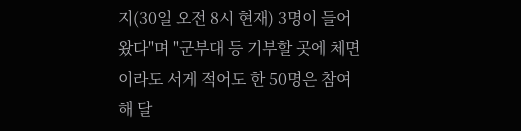지(30일 오전 8시 현재) 3명이 들어왔다"며 "군부대 등 기부할 곳에 체면이라도 서게 적어도 한 50명은 참여해 달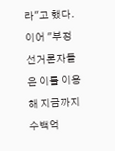라"고 했다.
이어 "부정선거론자들은 이를 이용해 지금까지 수백억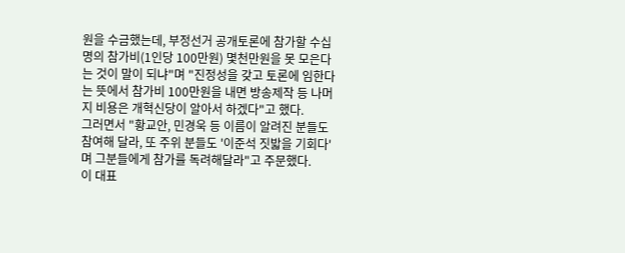원을 수금했는데, 부정선거 공개토론에 참가할 수십명의 참가비(1인당 100만원) 몇천만원을 못 모은다는 것이 말이 되냐"며 "진정성을 갖고 토론에 임한다는 뜻에서 참가비 100만원을 내면 방송제작 등 나머지 비용은 개혁신당이 알아서 하겠다"고 했다.
그러면서 "황교안, 민경욱 등 이름이 알려진 분들도 참여해 달라, 또 주위 분들도 '이준석 짓밟을 기회다'며 그분들에게 참가를 독려해달라"고 주문했다.
이 대표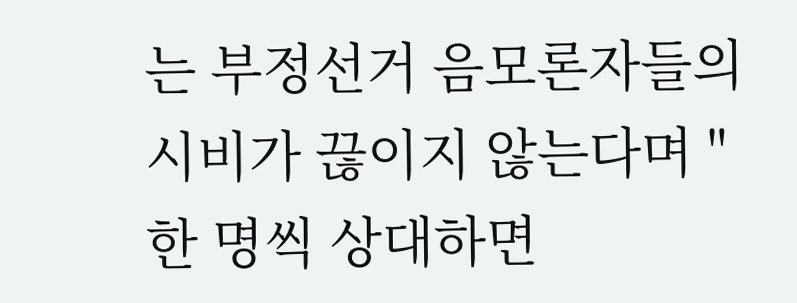는 부정선거 음모론자들의 시비가 끊이지 않는다며 "한 명씩 상대하면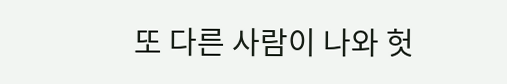또 다른 사람이 나와 헛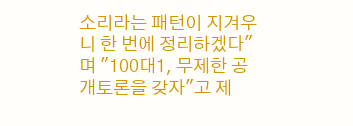소리라는 패턴이 지겨우니 한 번에 정리하겠다"며 "100대1, 무제한 공개토론을 갖자"고 제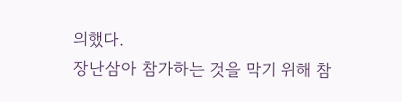의했다.
장난삼아 참가하는 것을 막기 위해 참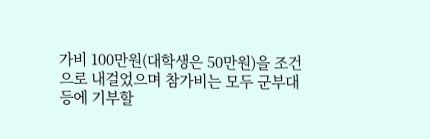가비 100만원(대학생은 50만원)을 조건으로 내걸었으며 참가비는 모두 군부대 등에 기부할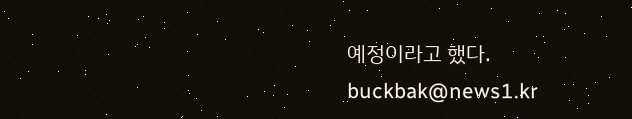예정이라고 했다.
buckbak@news1.kr